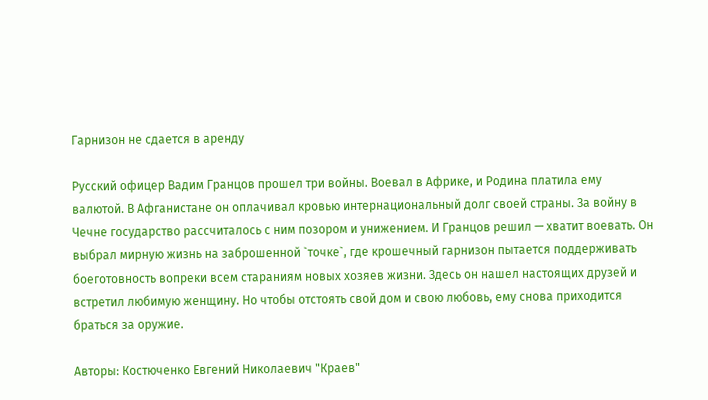Гарнизон не сдается в аренду

Русский офицер Вадим Гранцов прошел три войны. Воевал в Африке, и Родина платила ему валютой. В Афганистане он оплачивал кровью интернациональный долг своей страны. За войну в Чечне государство рассчиталось с ним позором и унижением. И Гранцов решил — хватит воевать. Он выбрал мирную жизнь на заброшенной `точке`, где крошечный гарнизон пытается поддерживать боеготовность вопреки всем стараниям новых хозяев жизни. Здесь он нашел настоящих друзей и встретил любимую женщину. Но чтобы отстоять свой дом и свою любовь, ему снова приходится браться за оружие.

Авторы: Костюченко Евгений Николаевич "Краев"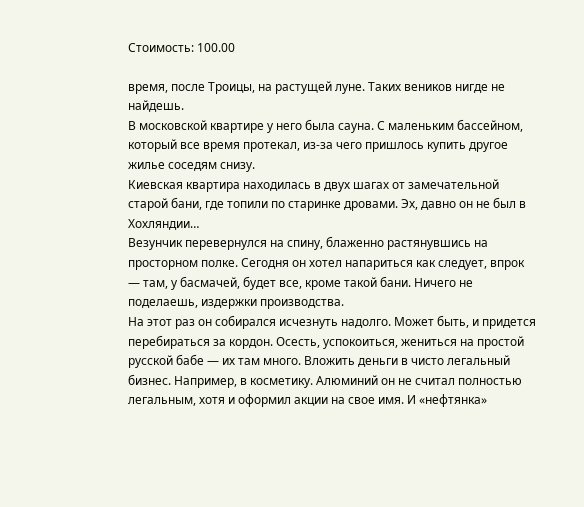Стоимость: 100.00

время, после Троицы, на растущей луне. Таких веников нигде не найдешь.
В московской квартире у него была сауна. С маленьким бассейном, который все время протекал, из-за чего пришлось купить другое жилье соседям снизу.
Киевская квартира находилась в двух шагах от замечательной старой бани, где топили по старинке дровами. Эх, давно он не был в Хохляндии…
Везунчик перевернулся на спину, блаженно растянувшись на просторном полке. Сегодня он хотел напариться как следует, впрок — там, у басмачей, будет все, кроме такой бани. Ничего не поделаешь, издержки производства.
На этот раз он собирался исчезнуть надолго. Может быть, и придется перебираться за кордон. Осесть, успокоиться, жениться на простой русской бабе — их там много. Вложить деньги в чисто легальный бизнес. Например, в косметику. Алюминий он не считал полностью легальным, хотя и оформил акции на свое имя. И «нефтянка»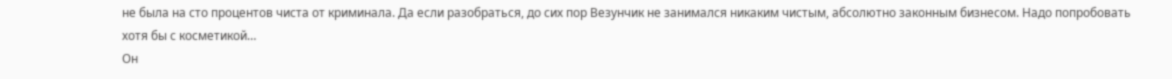не была на сто процентов чиста от криминала. Да если разобраться, до сих пор Везунчик не занимался никаким чистым, абсолютно законным бизнесом. Надо попробовать хотя бы с косметикой…
Он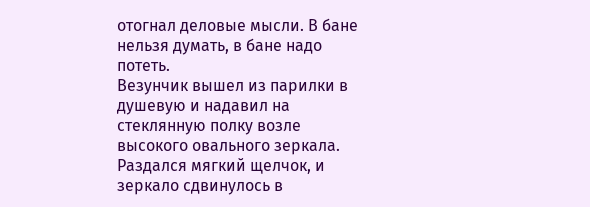отогнал деловые мысли. В бане нельзя думать, в бане надо потеть.
Везунчик вышел из парилки в душевую и надавил на стеклянную полку возле высокого овального зеркала. Раздался мягкий щелчок, и зеркало сдвинулось в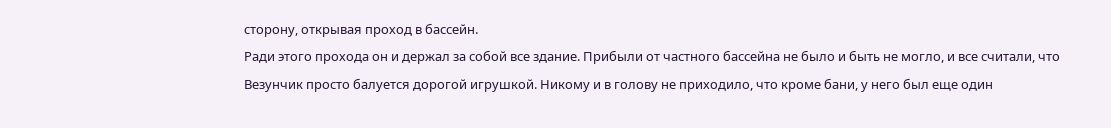сторону, открывая проход в бассейн.
Ради этого прохода он и держал за собой все здание. Прибыли от частного бассейна не было и быть не могло, и все считали, что Везунчик просто балуется дорогой игрушкой. Никому и в голову не приходило, что кроме бани, у него был еще один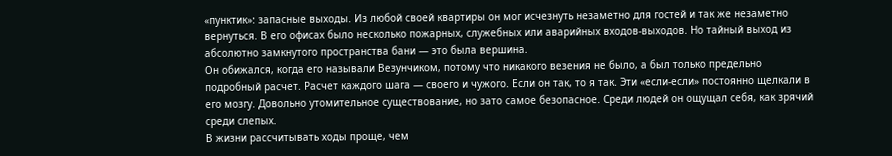«пунктик»: запасные выходы. Из любой своей квартиры он мог исчезнуть незаметно для гостей и так же незаметно вернуться. В его офисах было несколько пожарных, служебных или аварийных входов-выходов. Но тайный выход из абсолютно замкнутого пространства бани — это была вершина.
Он обижался, когда его называли Везунчиком, потому что никакого везения не было, а был только предельно подробный расчет. Расчет каждого шага — своего и чужого. Если он так, то я так. Эти «если-если» постоянно щелкали в его мозгу. Довольно утомительное существование, но зато самое безопасное. Среди людей он ощущал себя, как зрячий среди слепых.
В жизни рассчитывать ходы проще, чем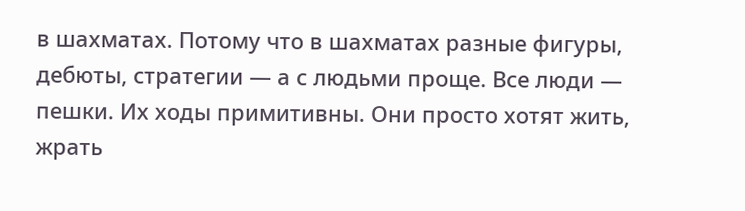в шахматах. Потому что в шахматах разные фигуры, дебюты, стратегии — а с людьми проще. Все люди — пешки. Их ходы примитивны. Они просто хотят жить, жрать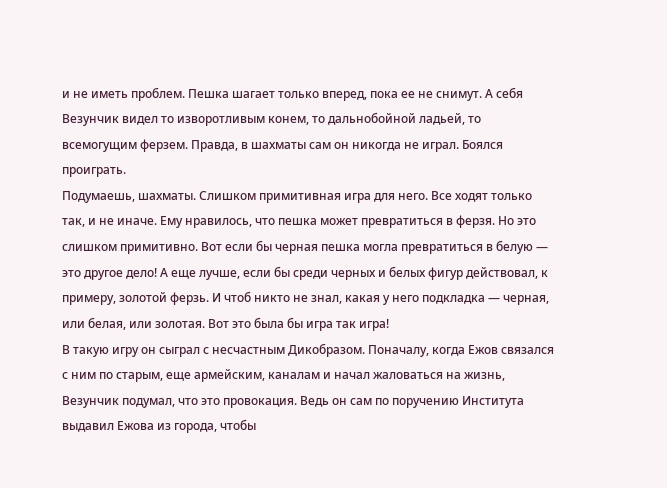и не иметь проблем. Пешка шагает только вперед, пока ее не снимут. А себя Везунчик видел то изворотливым конем, то дальнобойной ладьей, то всемогущим ферзем. Правда, в шахматы сам он никогда не играл. Боялся проиграть.
Подумаешь, шахматы. Слишком примитивная игра для него. Все ходят только так, и не иначе. Ему нравилось, что пешка может превратиться в ферзя. Но это слишком примитивно. Вот если бы черная пешка могла превратиться в белую — это другое дело! А еще лучше, если бы среди черных и белых фигур действовал, к примеру, золотой ферзь. И чтоб никто не знал, какая у него подкладка — черная, или белая, или золотая. Вот это была бы игра так игра!
В такую игру он сыграл с несчастным Дикобразом. Поначалу, когда Ежов связался с ним по старым, еще армейским, каналам и начал жаловаться на жизнь, Везунчик подумал, что это провокация. Ведь он сам по поручению Института выдавил Ежова из города, чтобы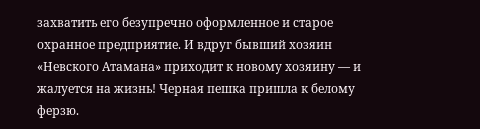захватить его безупречно оформленное и старое охранное предприятие. И вдруг бывший хозяин «Невского Атамана» приходит к новому хозяину — и жалуется на жизнь! Черная пешка пришла к белому ферзю.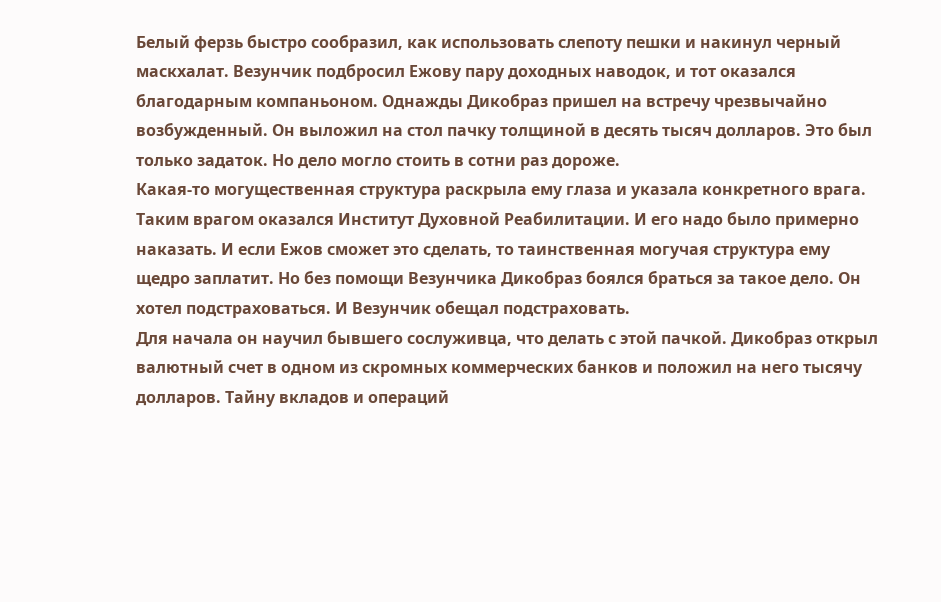Белый ферзь быстро сообразил, как использовать слепоту пешки и накинул черный маскхалат. Везунчик подбросил Ежову пару доходных наводок, и тот оказался благодарным компаньоном. Однажды Дикобраз пришел на встречу чрезвычайно возбужденный. Он выложил на стол пачку толщиной в десять тысяч долларов. Это был только задаток. Но дело могло стоить в сотни раз дороже.
Какая-то могущественная структура раскрыла ему глаза и указала конкретного врага. Таким врагом оказался Институт Духовной Реабилитации. И его надо было примерно наказать. И если Ежов сможет это сделать, то таинственная могучая структура ему щедро заплатит. Но без помощи Везунчика Дикобраз боялся браться за такое дело. Он хотел подстраховаться. И Везунчик обещал подстраховать.
Для начала он научил бывшего сослуживца, что делать с этой пачкой. Дикобраз открыл валютный счет в одном из скромных коммерческих банков и положил на него тысячу долларов. Тайну вкладов и операций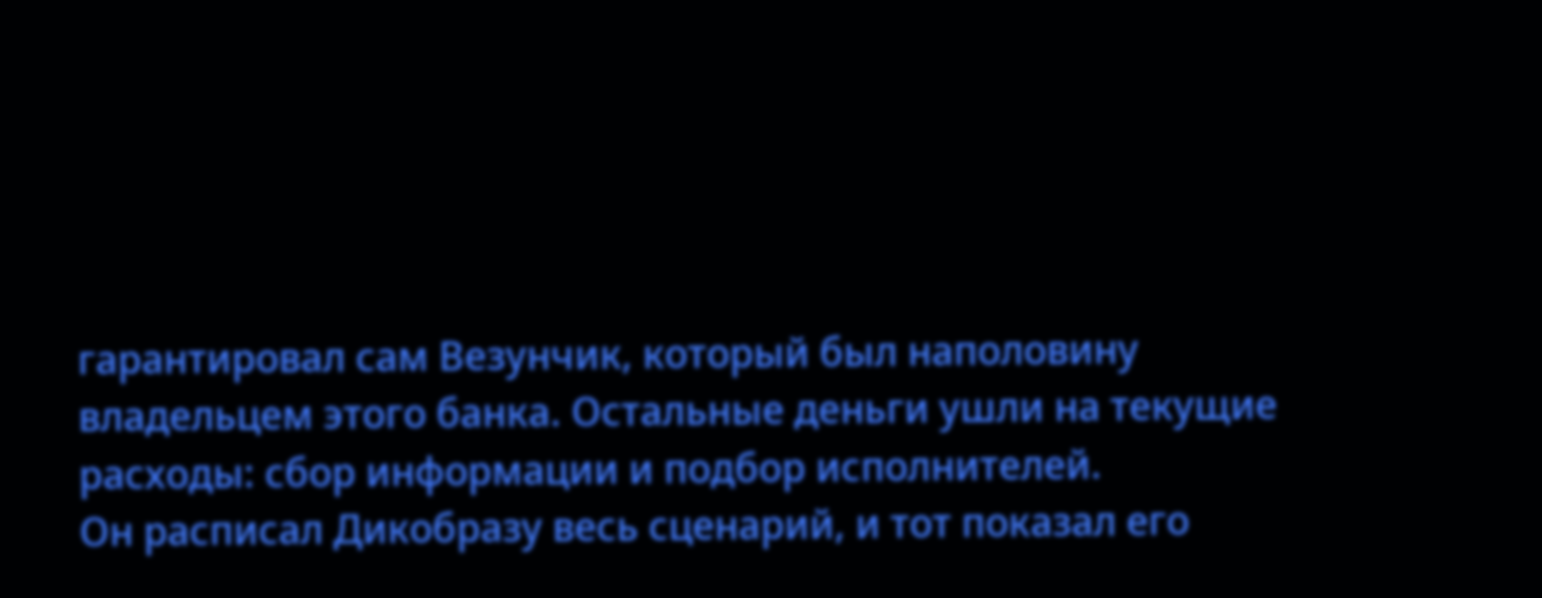гарантировал сам Везунчик, который был наполовину владельцем этого банка. Остальные деньги ушли на текущие расходы: сбор информации и подбор исполнителей.
Он расписал Дикобразу весь сценарий, и тот показал его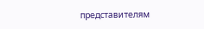представителям